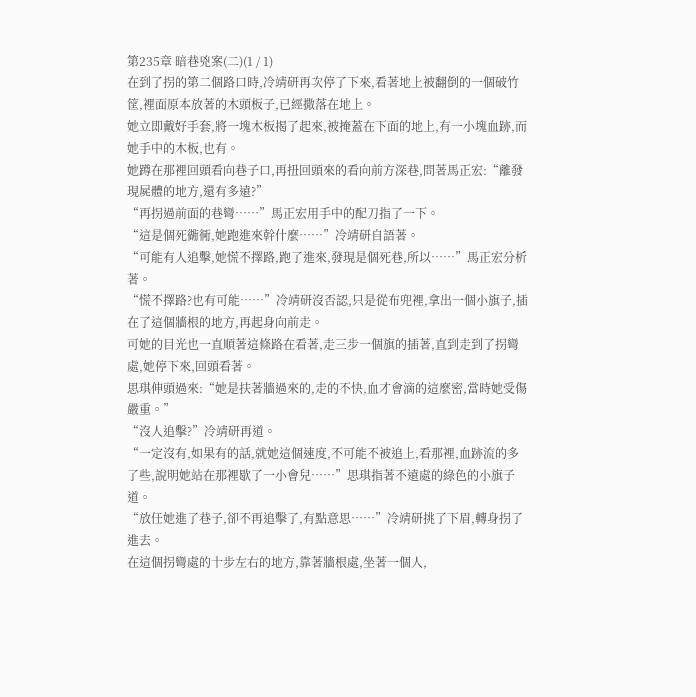第235章 暗巷兇案(二)(1 / 1)
在到了拐的第二個路口時,冷靖研再次停了下來,看著地上被翻倒的一個破竹筐,裡面原本放著的木頭板子,已經撒落在地上。
她立即戴好手套,將一塊木板揭了起來,被掩蓋在下面的地上,有一小塊血跡,而她手中的木板,也有。
她蹲在那裡回頭看向巷子口,再扭回頭來的看向前方深巷,問著馬正宏:“離發現屍體的地方,還有多遠?”
“再拐過前面的巷彎……”馬正宏用手中的配刀指了一下。
“這是個死衚衕,她跑進來幹什麼……”冷靖研自語著。
“可能有人追擊,她慌不擇路,跑了進來,發現是個死巷,所以……”馬正宏分析著。
“慌不擇路?也有可能……”冷靖研沒否認,只是從布兜裡,拿出一個小旗子,插在了這個牆根的地方,再起身向前走。
可她的目光也一直順著這條路在看著,走三步一個旗的插著,直到走到了拐彎處,她停下來,回頭看著。
思琪伸頭過來:“她是扶著牆過來的,走的不快,血才會滴的這麼密,當時她受傷嚴重。”
“沒人追擊?”冷靖研再道。
“一定沒有,如果有的話,就她這個速度,不可能不被追上,看那裡,血跡流的多了些,說明她站在那裡歇了一小會兒……”思琪指著不遠處的綠色的小旗子道。
“放任她進了巷子,卻不再追擊了,有點意思……”冷靖研挑了下眉,轉身拐了進去。
在這個拐彎處的十步左右的地方,靠著牆根處,坐著一個人,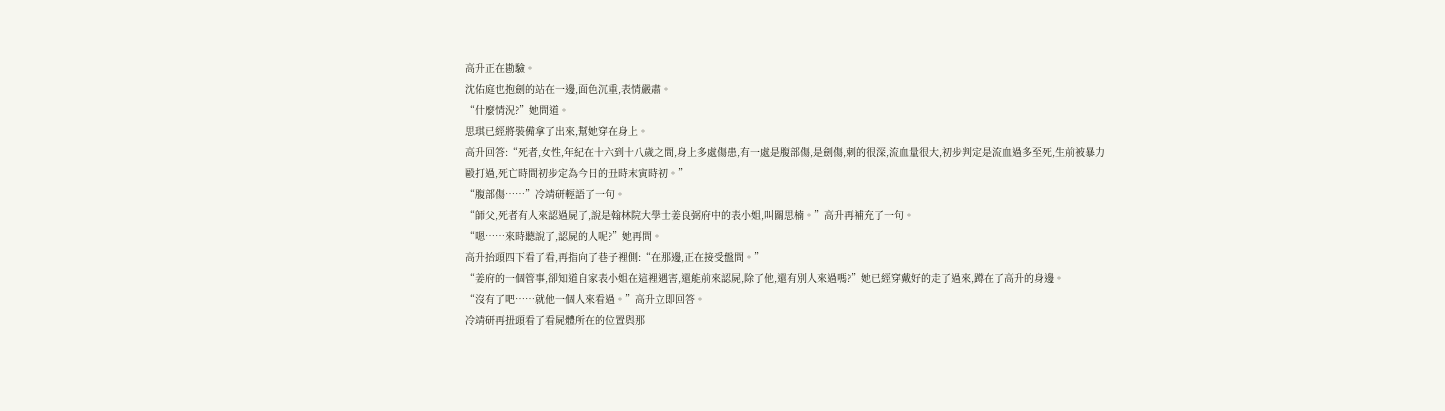高升正在勘驗。
沈佑庭也抱劍的站在一邊,面色沉重,表情嚴肅。
“什麼情況?”她問道。
思琪已經將裝備拿了出來,幫她穿在身上。
高升回答:“死者,女性,年紀在十六到十八歲之間,身上多處傷患,有一處是腹部傷,是劍傷,刺的很深,流血量很大,初步判定是流血過多至死,生前被暴力毆打過,死亡時間初步定為今日的丑時末寅時初。”
“腹部傷……”冷靖研輕語了一句。
“師父,死者有人來認過屍了,說是翰林院大學士姜良弼府中的表小姐,叫關思楠。”高升再補充了一句。
“嗯……來時聽說了,認屍的人呢?”她再問。
高升抬頭四下看了看,再指向了巷子裡側:“在那邊,正在接受盤問。”
“姜府的一個管事,卻知道自家表小姐在這裡遇害,還能前來認屍,除了他,還有別人來過嗎?”她已經穿戴好的走了過來,蹲在了高升的身邊。
“沒有了吧……就他一個人來看過。”高升立即回答。
冷靖研再扭頭看了看屍體所在的位置與那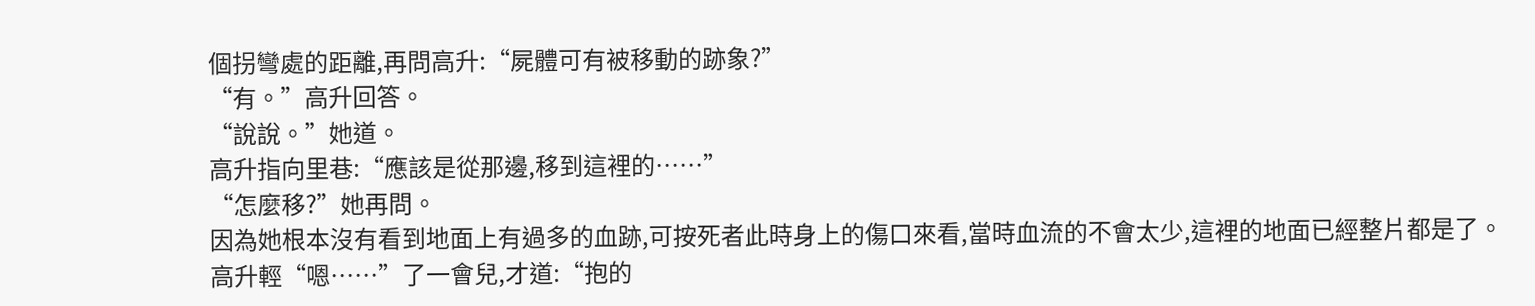個拐彎處的距離,再問高升:“屍體可有被移動的跡象?”
“有。”高升回答。
“說說。”她道。
高升指向里巷:“應該是從那邊,移到這裡的……”
“怎麼移?”她再問。
因為她根本沒有看到地面上有過多的血跡,可按死者此時身上的傷口來看,當時血流的不會太少,這裡的地面已經整片都是了。
高升輕“嗯……”了一會兒,才道:“抱的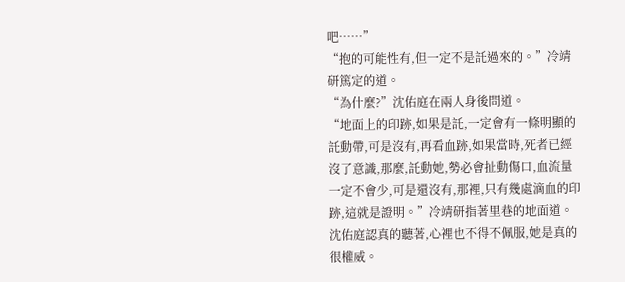吧……”
“抱的可能性有,但一定不是託過來的。”冷靖研篤定的道。
“為什麼?”沈佑庭在兩人身後問道。
“地面上的印跡,如果是託,一定會有一條明顯的託動帶,可是沒有,再看血跡,如果當時,死者已經沒了意識,那麼,託動她,勢必會扯動傷口,血流量一定不會少,可是還沒有,那裡,只有幾處滴血的印跡,這就是證明。”冷靖研指著里巷的地面道。
沈佑庭認真的聽著,心裡也不得不佩服,她是真的很權威。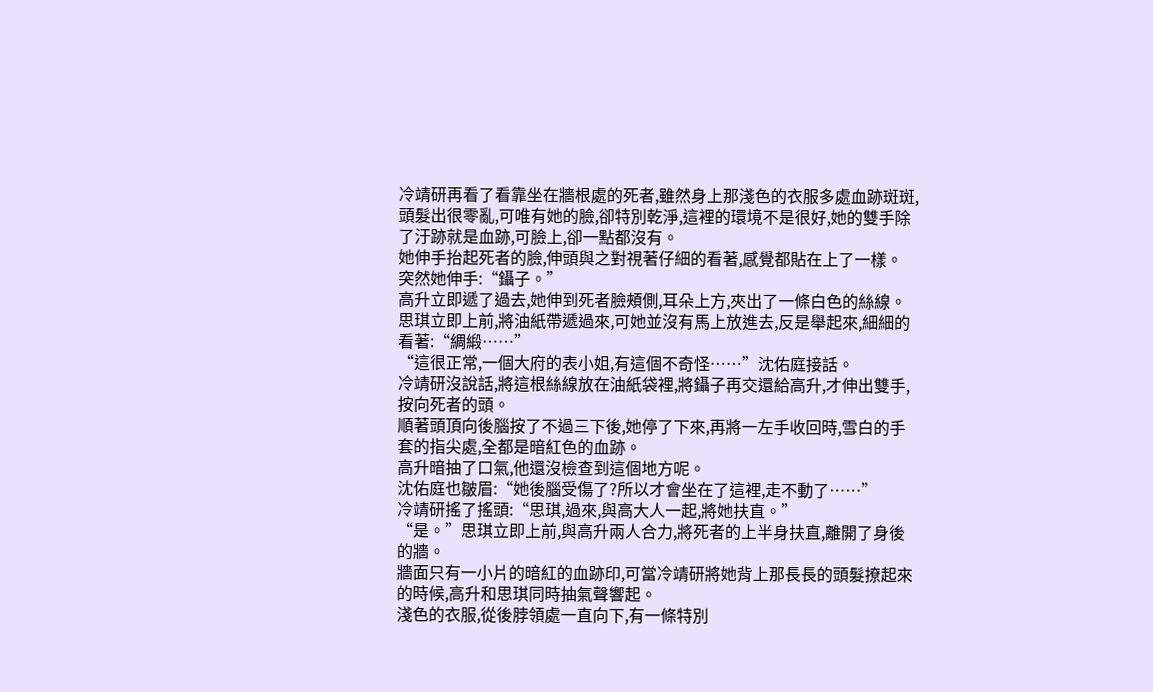冷靖研再看了看靠坐在牆根處的死者,雖然身上那淺色的衣服多處血跡斑斑,頭髮出很零亂,可唯有她的臉,卻特別乾淨,這裡的環境不是很好,她的雙手除了汙跡就是血跡,可臉上,卻一點都沒有。
她伸手抬起死者的臉,伸頭與之對視著仔細的看著,感覺都貼在上了一樣。
突然她伸手:“鑷子。”
高升立即遞了過去,她伸到死者臉頰側,耳朵上方,夾出了一條白色的絲線。
思琪立即上前,將油紙帶遞過來,可她並沒有馬上放進去,反是舉起來,細細的看著:“綢緞……”
“這很正常,一個大府的表小姐,有這個不奇怪……”沈佑庭接話。
冷靖研沒說話,將這根絲線放在油紙袋裡,將鑷子再交還給高升,才伸出雙手,按向死者的頭。
順著頭頂向後腦按了不過三下後,她停了下來,再將一左手收回時,雪白的手套的指尖處,全都是暗紅色的血跡。
高升暗抽了口氣,他還沒檢查到這個地方呢。
沈佑庭也皺眉:“她後腦受傷了?所以才會坐在了這裡,走不動了……”
冷靖研搖了搖頭:“思琪,過來,與高大人一起,將她扶直。”
“是。”思琪立即上前,與高升兩人合力,將死者的上半身扶直,離開了身後的牆。
牆面只有一小片的暗紅的血跡印,可當冷靖研將她背上那長長的頭髮撩起來的時候,高升和思琪同時抽氣聲響起。
淺色的衣服,從後脖領處一直向下,有一條特別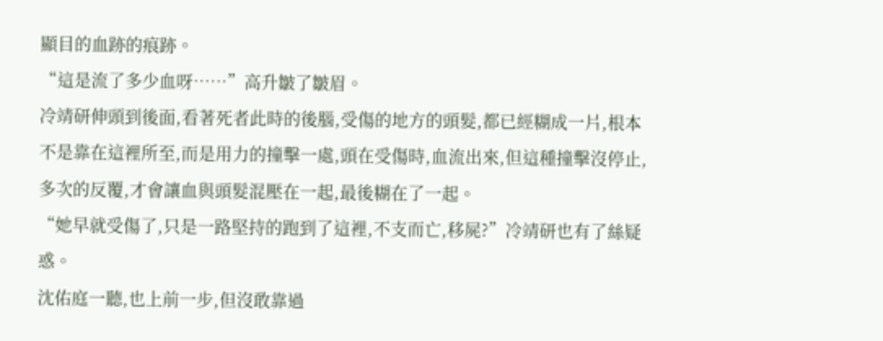顯目的血跡的痕跡。
“這是流了多少血呀……”高升皺了皺眉。
冷靖研伸頭到後面,看著死者此時的後腦,受傷的地方的頭髮,都已經糊成一片,根本不是靠在這裡所至,而是用力的撞擊一處,頭在受傷時,血流出來,但這種撞擊沒停止,多次的反覆,才會讓血與頭髮混壓在一起,最後糊在了一起。
“她早就受傷了,只是一路堅持的跑到了這裡,不支而亡,移屍?”冷靖研也有了絲疑惑。
沈佑庭一聽,也上前一步,但沒敢靠過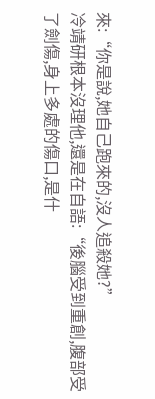來:“你是說,她自己跑來的,沒人追殺她?”
冷靖研根本沒理他,還是在自語:“後腦受到重創,腹部受了劍傷,身上多處的傷口,是什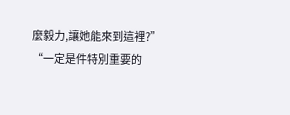麼毅力,讓她能來到這裡?”
“一定是件特別重要的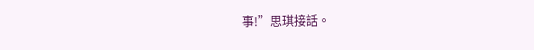事!”思琪接話。